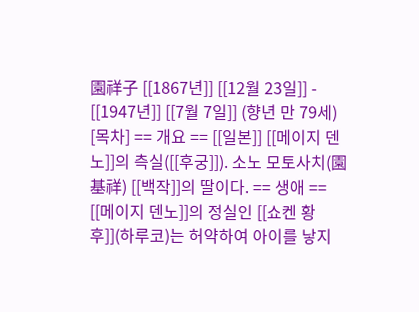園祥子 [[1867년]] [[12월 23일]] - [[1947년]] [[7월 7일]] (향년 만 79세) [목차] == 개요 == [[일본]] [[메이지 덴노]]의 측실([[후궁]]). 소노 모토사치(園基祥) [[백작]]의 딸이다. == 생애 == [[메이지 덴노]]의 정실인 [[쇼켄 황후]](하루코)는 허약하여 아이를 낳지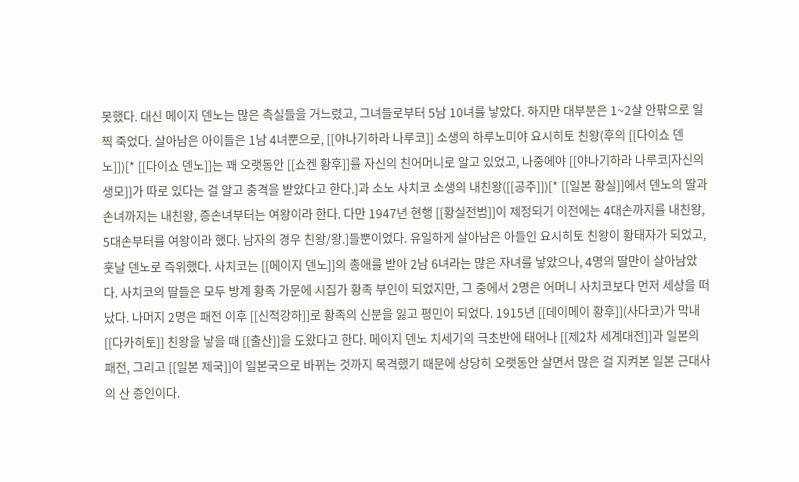못했다. 대신 메이지 덴노는 많은 측실들을 거느렸고, 그녀들로부터 5남 10녀를 낳았다. 하지만 대부분은 1~2살 안팎으로 일찍 죽었다. 살아남은 아이들은 1남 4녀뿐으로, [[야나기하라 나루코]] 소생의 하루노미야 요시히토 친왕(후의 [[다이쇼 덴노]])[* [[다이쇼 덴노]]는 꽤 오랫동안 [[쇼켄 황후]]를 자신의 친어머니로 알고 있었고, 나중에야 [[야나기하라 나루코|자신의 생모]]가 따로 있다는 걸 알고 충격을 받았다고 한다.]과 소노 사치코 소생의 내친왕([[공주]])[* [[일본 황실]]에서 덴노의 딸과 손녀까지는 내친왕, 증손녀부터는 여왕이라 한다. 다만 1947년 현행 [[황실전범]]이 제정되기 이전에는 4대손까지를 내친왕, 5대손부터를 여왕이라 했다. 남자의 경우 친왕/왕.]들뿐이었다. 유일하게 살아남은 아들인 요시히토 친왕이 황태자가 되었고, 훗날 덴노로 즉위했다. 사치코는 [[메이지 덴노]]의 총애를 받아 2남 6녀라는 많은 자녀를 낳았으나, 4명의 딸만이 살아남았다. 사치코의 딸들은 모두 방계 황족 가문에 시집가 황족 부인이 되었지만, 그 중에서 2명은 어머니 사치코보다 먼저 세상을 떠났다. 나머지 2명은 패전 이후 [[신적강하]]로 황족의 신분을 잃고 평민이 되었다. 1915년 [[데이메이 황후]](사다코)가 막내 [[다카히토]] 친왕을 낳을 때 [[출산]]을 도왔다고 한다. 메이지 덴노 치세기의 극초반에 태어나 [[제2차 세계대전]]과 일본의 패전, 그리고 [[일본 제국]]이 일본국으로 바뀌는 것까지 목격했기 때문에 상당히 오랫동안 살면서 많은 걸 지켜본 일본 근대사의 산 증인이다.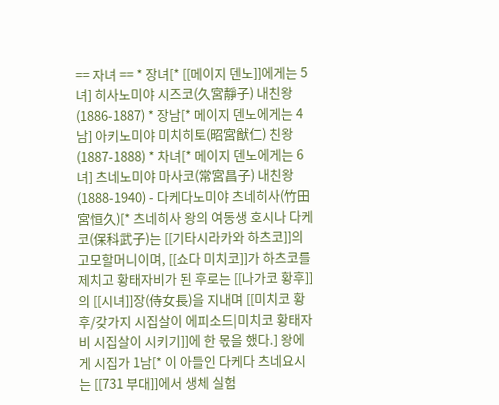== 자녀 == * 장녀[* [[메이지 덴노]]에게는 5녀] 히사노미야 시즈코(久宮靜子) 내친왕(1886-1887) * 장남[* 메이지 덴노에게는 4남] 아키노미야 미치히토(昭宮猷仁) 친왕(1887-1888) * 차녀[* 메이지 덴노에게는 6녀] 츠네노미야 마사코(常宮昌子) 내친왕(1888-1940) - 다케다노미야 츠네히사(竹田宮恒久)[* 츠네히사 왕의 여동생 호시나 다케코(保科武子)는 [[기타시라카와 하츠코]]의 고모할머니이며, [[쇼다 미치코]]가 하츠코를 제치고 황태자비가 된 후로는 [[나가코 황후]]의 [[시녀]]장(侍女長)을 지내며 [[미치코 황후/갖가지 시집살이 에피소드|미치코 황태자비 시집살이 시키기]]에 한 몫을 했다.] 왕에게 시집가 1남[* 이 아들인 다케다 츠네요시는 [[731 부대]]에서 생체 실험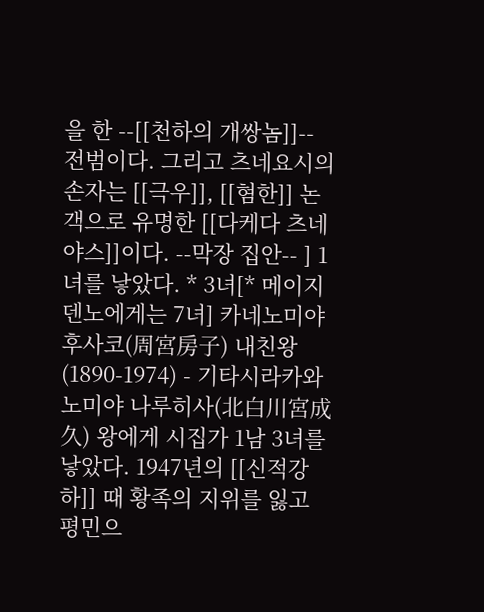을 한 --[[천하의 개쌍놈]]-- 전범이다. 그리고 츠네요시의 손자는 [[극우]], [[혐한]] 논객으로 유명한 [[다케다 츠네야스]]이다. --막장 집안-- ] 1녀를 낳았다. * 3녀[* 메이지 덴노에게는 7녀] 카네노미야 후사코(周宮房子) 내친왕(1890-1974) - 기타시라카와노미야 나루히사(北白川宮成久) 왕에게 시집가 1남 3녀를 낳았다. 1947년의 [[신적강하]] 때 황족의 지위를 잃고 평민으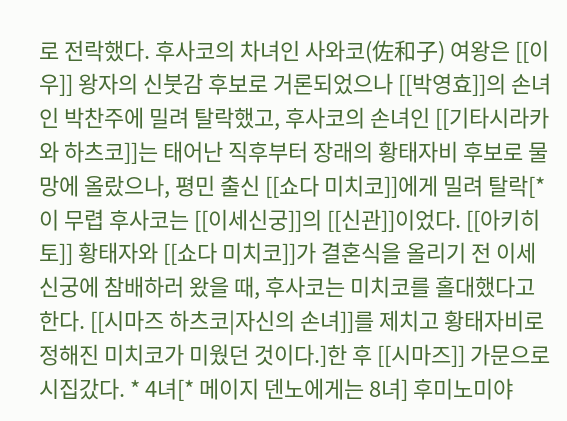로 전락했다. 후사코의 차녀인 사와코(佐和子) 여왕은 [[이우]] 왕자의 신붓감 후보로 거론되었으나 [[박영효]]의 손녀인 박찬주에 밀려 탈락했고, 후사코의 손녀인 [[기타시라카와 하츠코]]는 태어난 직후부터 장래의 황태자비 후보로 물망에 올랐으나, 평민 출신 [[쇼다 미치코]]에게 밀려 탈락[* 이 무렵 후사코는 [[이세신궁]]의 [[신관]]이었다. [[아키히토]] 황태자와 [[쇼다 미치코]]가 결혼식을 올리기 전 이세신궁에 참배하러 왔을 때, 후사코는 미치코를 홀대했다고 한다. [[시마즈 하츠코|자신의 손녀]]를 제치고 황태자비로 정해진 미치코가 미웠던 것이다.]한 후 [[시마즈]] 가문으로 시집갔다. * 4녀[* 메이지 덴노에게는 8녀] 후미노미야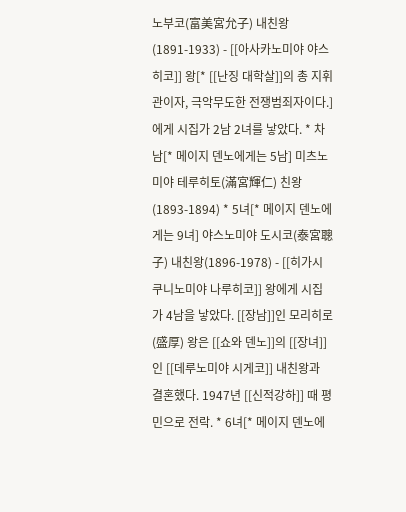노부코(富美宮允子) 내친왕(1891-1933) - [[아사카노미야 야스히코]] 왕[* [[난징 대학살]]의 총 지휘관이자, 극악무도한 전쟁범죄자이다.]에게 시집가 2남 2녀를 낳았다. * 차남[* 메이지 덴노에게는 5남] 미츠노미야 테루히토(滿宮輝仁) 친왕(1893-1894) * 5녀[* 메이지 덴노에게는 9녀] 야스노미야 도시코(泰宮聰子) 내친왕(1896-1978) - [[히가시쿠니노미야 나루히코]] 왕에게 시집가 4남을 낳았다. [[장남]]인 모리히로(盛厚) 왕은 [[쇼와 덴노]]의 [[장녀]]인 [[데루노미야 시게코]] 내친왕과 결혼했다. 1947년 [[신적강하]] 때 평민으로 전락. * 6녀[* 메이지 덴노에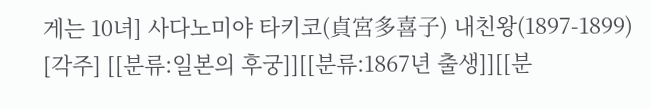게는 10녀] 사다노미야 타키코(貞宮多喜子) 내친왕(1897-1899) [각주] [[분류:일본의 후궁]][[분류:1867년 출생]][[분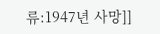류:1947년 사망]]